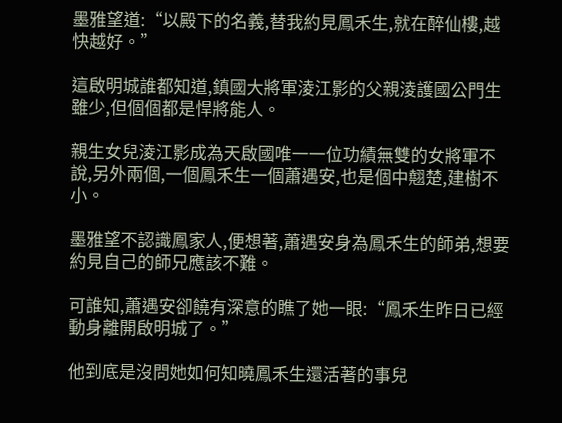墨雅望道:“以殿下的名義,替我約見鳳禾生,就在醉仙樓,越快越好。”

這啟明城誰都知道,鎮國大將軍淩江影的父親淩護國公門生雖少,但個個都是悍將能人。

親生女兒淩江影成為天啟國唯一一位功績無雙的女將軍不說,另外兩個,一個鳳禾生一個蕭遇安,也是個中翹楚,建樹不小。

墨雅望不認識鳳家人,便想著,蕭遇安身為鳳禾生的師弟,想要約見自己的師兄應該不難。

可誰知,蕭遇安卻饒有深意的瞧了她一眼:“鳳禾生昨日已經動身離開啟明城了。”

他到底是沒問她如何知曉鳳禾生還活著的事兒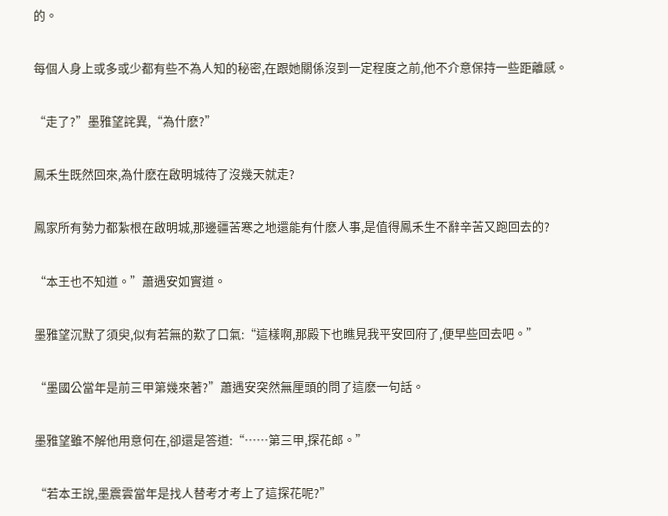的。

每個人身上或多或少都有些不為人知的秘密,在跟她關係沒到一定程度之前,他不介意保持一些距離感。

“走了?”墨雅望詫異,“為什麽?”

鳳禾生既然回來,為什麽在啟明城待了沒幾天就走?

鳳家所有勢力都紮根在啟明城,那邊疆苦寒之地還能有什麽人事,是值得鳳禾生不辭辛苦又跑回去的?

“本王也不知道。”蕭遇安如實道。

墨雅望沉默了須臾,似有若無的歎了口氣:“這樣啊,那殿下也瞧見我平安回府了,便早些回去吧。”

“墨國公當年是前三甲第幾來著?”蕭遇安突然無厘頭的問了這麽一句話。

墨雅望雖不解他用意何在,卻還是答道:“……第三甲,探花郎。”

“若本王說,墨震雲當年是找人替考才考上了這探花呢?”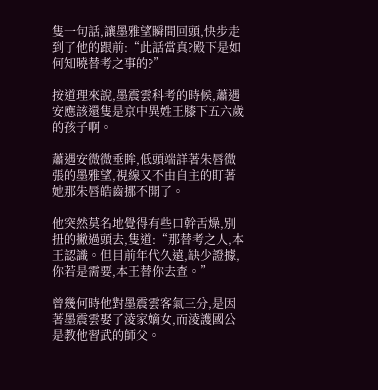隻一句話,讓墨雅望瞬間回頭,快步走到了他的跟前:“此話當真?殿下是如何知曉替考之事的?”

按道理來說,墨震雲科考的時候,蕭遇安應該還隻是京中異姓王膝下五六歲的孩子啊。

蕭遇安微微垂眸,低頭端詳著朱唇微張的墨雅望,視線又不由自主的盯著她那朱唇皓齒挪不開了。

他突然莫名地覺得有些口幹舌燥,別扭的撇過頭去,隻道:“那替考之人,本王認識。但目前年代久遠,缺少證據,你若是需要,本王替你去查。”

曾幾何時他對墨震雲客氣三分,是因著墨震雲娶了淩家嫡女,而淩護國公是教他習武的師父。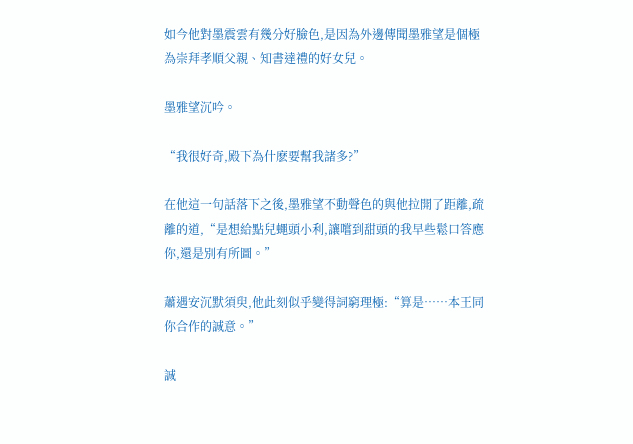如今他對墨震雲有幾分好臉色,是因為外邊傳聞墨雅望是個極為崇拜孝順父親、知書達禮的好女兒。

墨雅望沉吟。

“我很好奇,殿下為什麽要幫我諸多?”

在他這一句話落下之後,墨雅望不動聲色的與他拉開了距離,疏離的道,“是想給點兒蠅頭小利,讓嚐到甜頭的我早些鬆口答應你,還是別有所圖。”

蕭遇安沉默須臾,他此刻似乎變得詞窮理極:“算是……本王同你合作的誠意。”

誠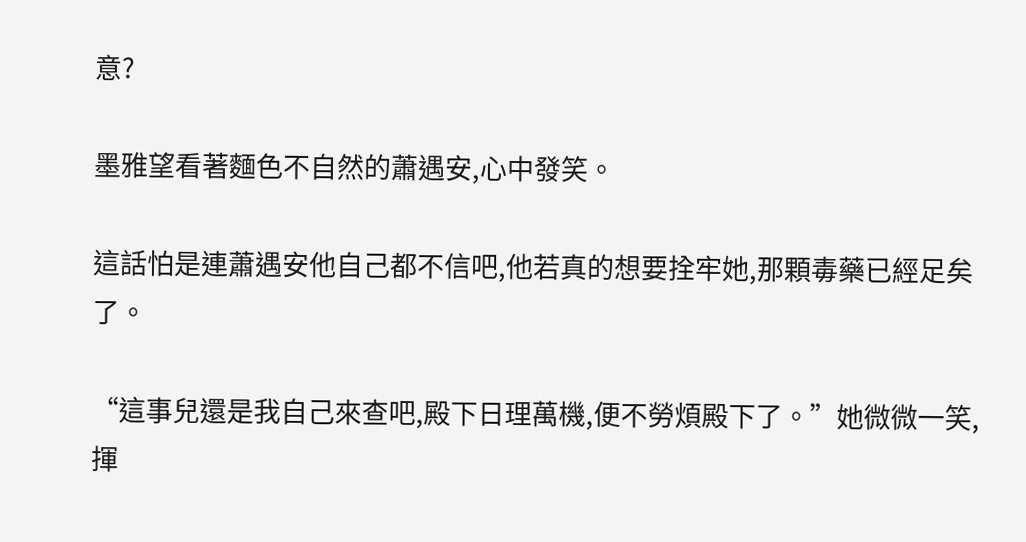意?

墨雅望看著麵色不自然的蕭遇安,心中發笑。

這話怕是連蕭遇安他自己都不信吧,他若真的想要拴牢她,那顆毒藥已經足矣了。

“這事兒還是我自己來查吧,殿下日理萬機,便不勞煩殿下了。”她微微一笑,揮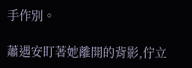手作別。

蕭遇安盯著她離開的背影,佇立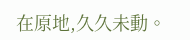在原地,久久未動。